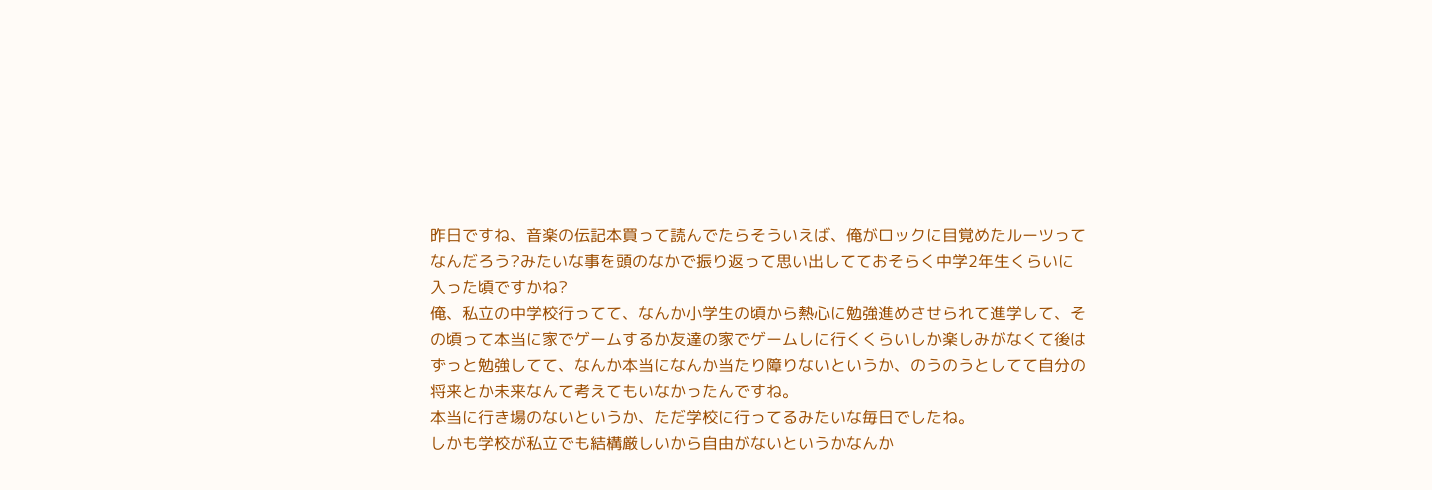昨日ですね、音楽の伝記本買って読んでたらそういえば、俺がロックに目覚めたルーツってなんだろう?みたいな事を頭のなかで振り返って思い出してておそらく中学2年生くらいに入った頃ですかね?
俺、私立の中学校行ってて、なんか小学生の頃から熱心に勉強進めさせられて進学して、その頃って本当に家でゲームするか友達の家でゲームしに行くくらいしか楽しみがなくて後はずっと勉強してて、なんか本当になんか当たり障りないというか、のうのうとしてて自分の将来とか未来なんて考えてもいなかったんですね。
本当に行き場のないというか、ただ学校に行ってるみたいな毎日でしたね。
しかも学校が私立でも結構厳しいから自由がないというかなんか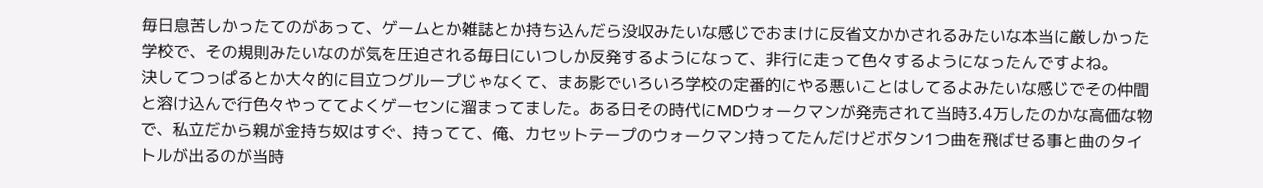毎日息苦しかったてのがあって、ゲームとか雑誌とか持ち込んだら没収みたいな感じでおまけに反省文かかされるみたいな本当に厳しかった学校で、その規則みたいなのが気を圧迫される毎日にいつしか反発するようになって、非行に走って色々するようになったんですよね。
決してつっぱるとか大々的に目立つグループじゃなくて、まあ影でいろいろ学校の定番的にやる悪いことはしてるよみたいな感じでその仲間と溶け込んで行色々やっててよくゲーセンに溜まってました。ある日その時代にMDウォークマンが発売されて当時3.4万したのかな高価な物で、私立だから親が金持ち奴はすぐ、持ってて、俺、カセットテープのウォークマン持ってたんだけどボタン1つ曲を飛ばせる事と曲のタイトルが出るのが当時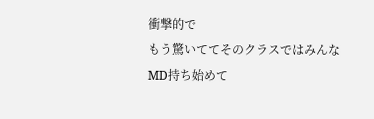衝撃的で
もう驚いててそのクラスではみんなMD持ち始めて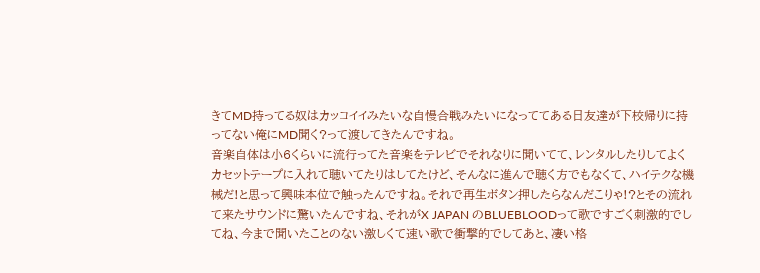きてMD持ってる奴はカッコイイみたいな自慢合戦みたいになっててある日友達が下校帰りに持ってない俺にMD聞く?って渡してきたんですね。
音楽自体は小6くらいに流行ってた音楽をテレビでそれなりに聞いてて、レンタルしたりしてよくカセットテープに入れて聴いてたりはしてたけど、そんなに進んで聴く方でもなくて、ハイテクな機械だ!と思って興味本位で触ったんですね。それで再生ボタン押したらなんだこりゃ!?とその流れて来たサウンドに驚いたんですね、それがX JAPAN のBLUEBLOODって歌ですごく刺激的でしてね、今まで聞いたことのない激しくて速い歌で衝撃的でしてあと、凄い格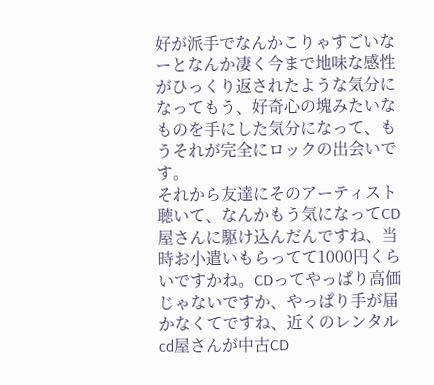好が派手でなんかこりゃすごいなーとなんか凄く今まで地味な感性がひっくり返されたような気分になってもう、好奇心の塊みたいなものを手にした気分になって、もうそれが完全にロックの出会いです。
それから友達にそのアーティスト聴いて、なんかもう気になってCD屋さんに駆け込んだんですね、当時お小遣いもらってて1000円くらいですかね。CDってやっぱり高価じゃないですか、やっぱり手が届かなくてですね、近くのレンタルcd屋さんが中古CD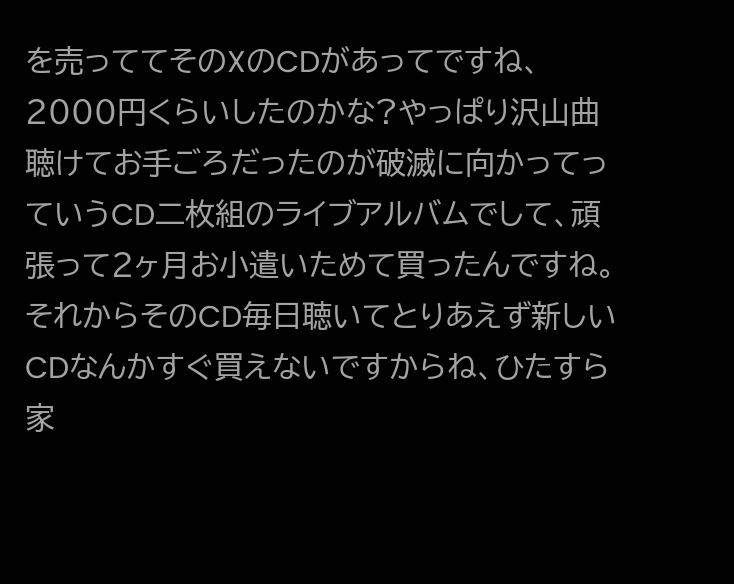を売っててそのXのCDがあってですね、2000円くらいしたのかな?やっぱり沢山曲聴けてお手ごろだったのが破滅に向かってっていうCD二枚組のライブアルバムでして、頑張って2ヶ月お小遣いためて買ったんですね。
それからそのCD毎日聴いてとりあえず新しいCDなんかすぐ買えないですからね、ひたすら家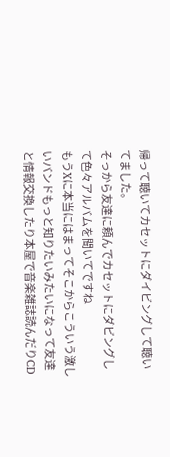帰って聴いてカセットにダイビングして聴いてました。
そっから友達に頼んでカセットにダビングして色々アルバムを聞いてですね
もうXに本当にはまってそこからこういう激しいバンドもっと知りたいみたいになって友達と情報交換したり本屋で音楽雑誌読んだりCD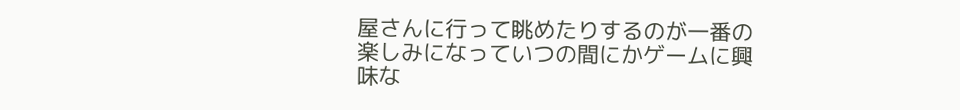屋さんに行って眺めたりするのが一番の楽しみになっていつの間にかゲームに興味な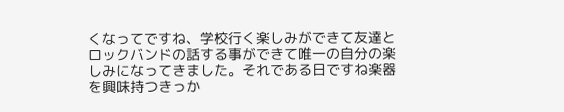くなってですね、学校行く楽しみができて友達とロックバンドの話する事ができて唯一の自分の楽しみになってきました。それである日ですね楽器を興味持つきっか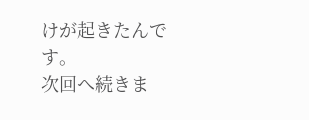けが起きたんです。
次回へ続きま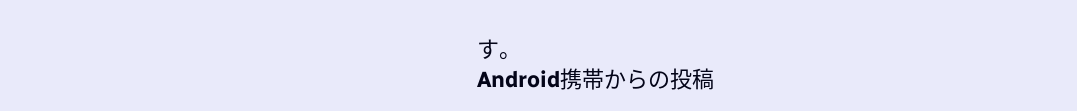す。
Android携帯からの投稿